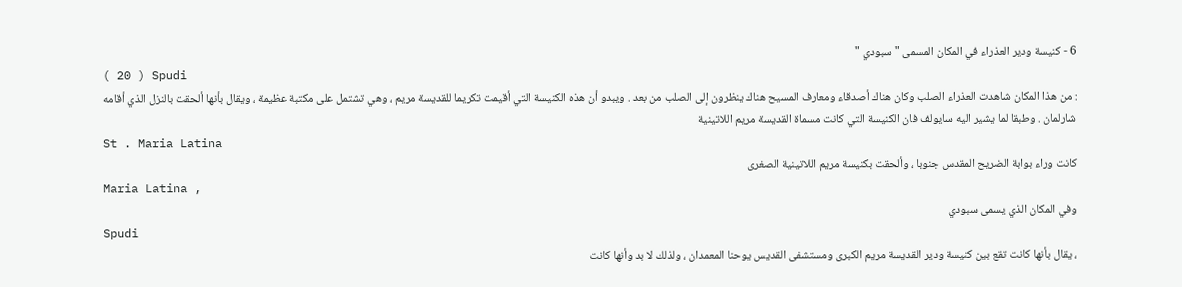6 - كنيسة ودير العذراء في المكان المسمى " سبودي "
( 20 ) Spudi
: من هذا المكان شاهدت العذراء الصلب وكان هناك أصدقاء ومعارف المسيح هناك ينظرون إلى الصلب من بعد . ويبدو أن هذه الكنيسة التي أقيمت تكريما للقديسة مريم ، وهي تشتمل على مكتبة عظيمة ، ويقال بأنها ألحقت بالنزل الذي أقامه شارلمان . وطبقا لما يشير اليه سايولف فان الكنيسة التي كانت مسماة القديسة مريم اللاتينية
St . Maria Latina
كانت وراء بوابة الضريح المقدس جنوبا ، وألحقت بكنيسة مريم اللاتينية الصغرى
Maria Latina ,
وفي المكان الذي يسمى سبودي
Spudi
، يقال بأنها كانت تقع بين كنيسة ودير القديسة مريم الكبرى ومستشفى القديس يوحنا المعمدان ، ولذلك لا بد وأنها كانت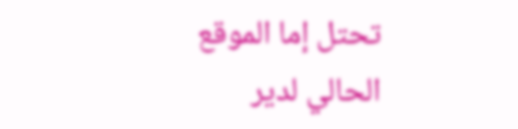تحتل إما الموقع الحالي لدير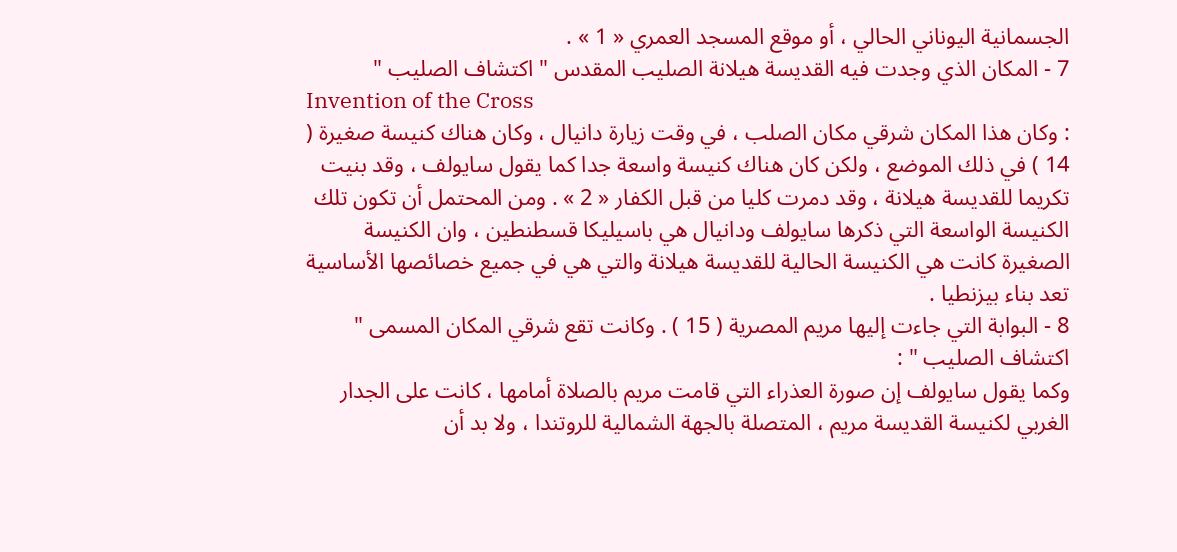الجسمانية اليوناني الحالي ، أو موقع المسجد العمري « 1 » .
7 - المكان الذي وجدت فيه القديسة هيلانة الصليب المقدس " اكتشاف الصليب "
Invention of the Cross
: وكان هذا المكان شرقي مكان الصلب ، في وقت زيارة دانيال ، وكان هناك كنيسة صغيرة ( 14 ) في ذلك الموضع ، ولكن كان هناك كنيسة واسعة جدا كما يقول سايولف ، وقد بنيت تكريما للقديسة هيلانة ، وقد دمرت كليا من قبل الكفار « 2 » . ومن المحتمل أن تكون تلك الكنيسة الواسعة التي ذكرها سايولف ودانيال هي باسيليكا قسطنطين ، وان الكنيسة الصغيرة كانت هي الكنيسة الحالية للقديسة هيلانة والتي هي في جميع خصائصها الأساسية تعد بناء بيزنطيا .
8 - البوابة التي جاءت إليها مريم المصرية ( 15 ) . وكانت تقع شرقي المكان المسمى " اكتشاف الصليب " :
وكما يقول سايولف إن صورة العذراء التي قامت مريم بالصلاة أمامها ، كانت على الجدار الغربي لكنيسة القديسة مريم ، المتصلة بالجهة الشمالية للروتندا ، ولا بد أن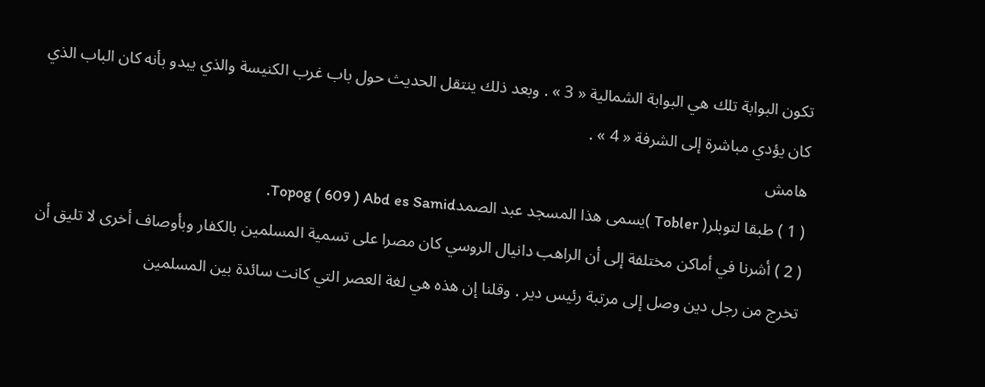تكون البوابة تلك هي البوابة الشمالية « 3 » . وبعد ذلك ينتقل الحديث حول باب غرب الكنيسة والذي يبدو بأنه كان الباب الذي كان يؤدي مباشرة إلى الشرفة « 4 » .
هامش
( 1 ) طبقا لتوبلر( Tobler )يسمى هذا المسجد عبد الصمدTopog ( 609 ) Abd es Samid.
( 2 ) أشرنا في أماكن مختلفة إلى أن الراهب دانيال الروسي كان مصرا على تسمية المسلمين بالكفار وبأوصاف أخرى لا تليق أن تخرج من رجل دين وصل إلى مرتبة رئيس دير . وقلنا إن هذه هي لغة العصر التي كانت سائدة بين المسلمين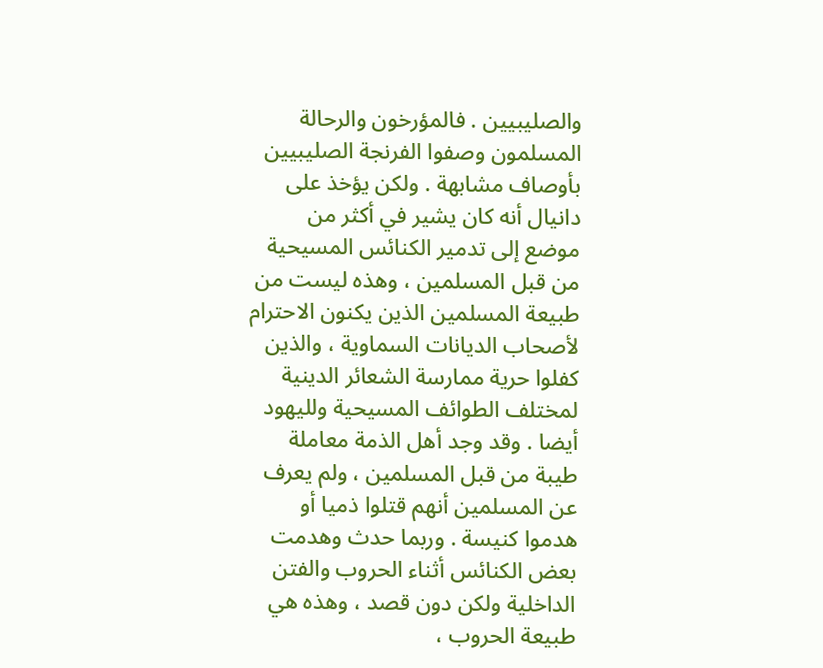والصليبيين . فالمؤرخون والرحالة المسلمون وصفوا الفرنجة الصليبيين بأوصاف مشابهة . ولكن يؤخذ على دانيال أنه كان يشير في أكثر من موضع إلى تدمير الكنائس المسيحية من قبل المسلمين ، وهذه ليست من طبيعة المسلمين الذين يكنون الاحترام لأصحاب الديانات السماوية ، والذين كفلوا حرية ممارسة الشعائر الدينية لمختلف الطوائف المسيحية ولليهود أيضا . وقد وجد أهل الذمة معاملة طيبة من قبل المسلمين ، ولم يعرف عن المسلمين أنهم قتلوا ذميا أو هدموا كنيسة . وربما حدث وهدمت بعض الكنائس أثناء الحروب والفتن الداخلية ولكن دون قصد ، وهذه هي طبيعة الحروب ،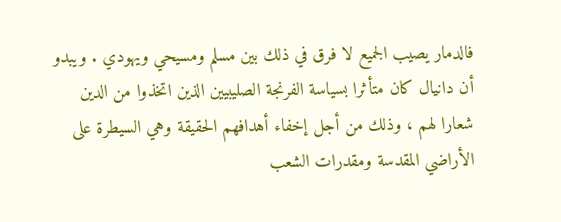فالدمار يصيب الجميع لا فرق في ذلك بين مسلم ومسيحي ويهودي . ويبدو أن دانيال كان متأثرا بسياسة الفرنجة الصليبيين الذين اتخذوا من الدين شعارا لهم ، وذلك من أجل إخفاء أهدافهم الحقيقة وهي السيطرة على الأراضي المقدسة ومقدرات الشعب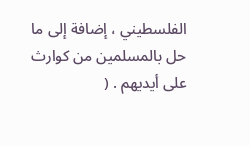الفلسطيني ، إضافة إلى ما حل بالمسلمين من كوارث على أيديهم . (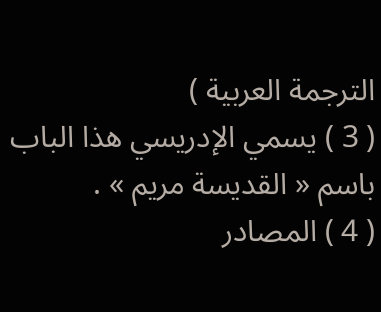الترجمة العربية )
( 3 ) يسمي الإدريسي هذا الباب باسم « القديسة مريم » .
( 4 ) المصادر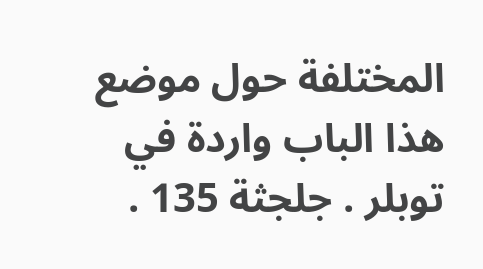المختلفة حول موضع هذا الباب واردة في توبلر . جلجثة 135 .